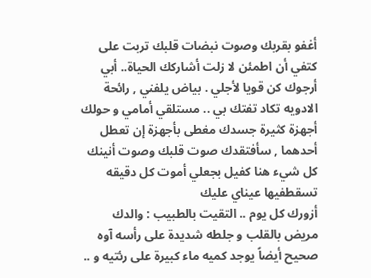أغفو بقربك وصوت نبضات قلبك تربت على كتفي أن اطمئن لا زلت أشاركك الحياة.. أبي أرجوك كن قويا لأجلي . بياض يلفني , رائحة الادويه تكاد تفتك بي .. مستلقي أمامي و حولك أجهزة كثيرة جسدك مغطى بأجهزة إن تعطل أحدهما , سأفتقدك صوت قلبك وصوت أنينك كل شيء هنا كفيل بجعلي أموت كل دقيقه تسقطفيها عيناي عليك
أزورك كل يوم .. التقيت بالطبيب : والدك مريض بالقلب و جلطه شديدة على رأسه آوه صحيح أيضاً يوجد كميه ماء كبيرة على رئتيه و ..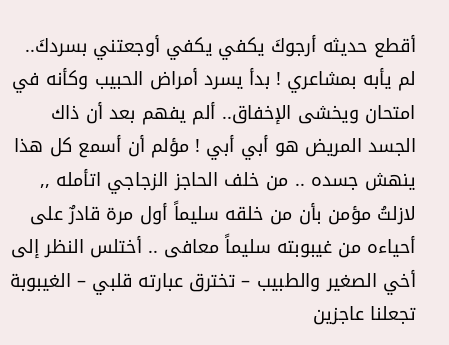أقطع حديثه أرجوكَ يكفي يكفي أوجعتني بسردكَ..
لم يأبه بمشاعري ! بدأ يسرد أمراض الحبيب وكأنه في امتحان ويخشى الإخفاق.. ألم يفهم بعد أن ذاك الجسد المريض هو أبي أبي ! مؤلم أن أسمع كل هذا ينهش جسده .. من خلف الحاجز الزجاجي اتأمله ,, لازلتُ مؤمن بأن من خلقه سليماً أول مرة قادرٌ على أحياءه من غيبوبته سليماً معافى .. أختلس النظر إلى أخي الصغير والطبيب – تخترق عبارته قلبي – الغيبوبة تجعلنا عاجزين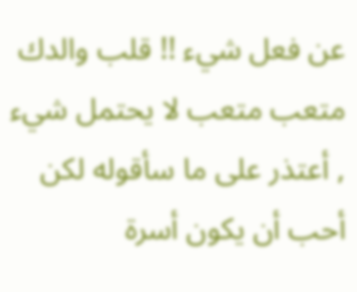عن فعل شيء !! قلب والدك متعب متعب لا يحتمل شيء , أعتذر على ما سأقوله لكن أحب أن يكون أسرة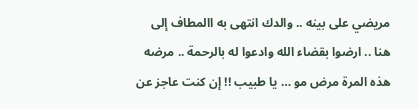مريضي على بينه .. والدك انتهى به االمطاف إلى هنا .. ارضوا بقضاء الله وادعوا له بالرحمة .. مرضه هذه المرة مرض مو … يا طبيب !! إن كنت عاجز عن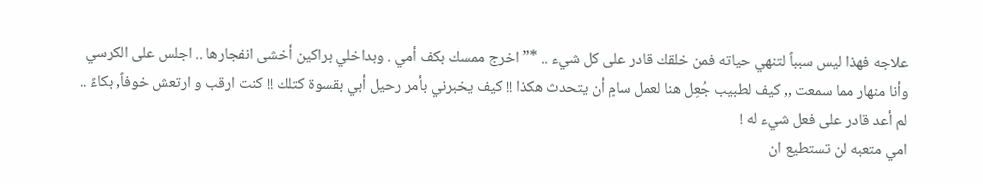علاجه فهذا ليس سبباً لتنهي حياته فمن خلقك قادر على كل شيء .. *” اخرج ممسك بكف أمي . وبداخلي براكين أخشى انفجارها .. اجلس على الكرسي وأنا منهار مما سمعت ,, كيف لطبيب جُعِل هنا لعمل سامٍ أن يتحدث هكذا !! كيف يخبرني بأمر رحيل أبي بقسوة كتلك !! كنت ارقب و ارتعش خوفاً, بكاءً .. لم أعد قادر على فعل شيء له !
امي متعبه لن تستطيع ان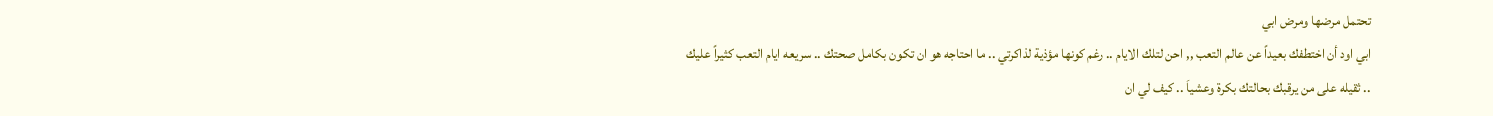تحتمل مرضها ومرض ابي
ابي اود أن اختطفك بعيداً عن عالم التعب ,, احن لتلك الايام .. رغم كونها مؤذية لذاكرتي .. ما احتاجه هو ان تكون بكامل صحتك .. سريعه ايام التعب كثيراً عليك .. ثقيله على من يرقبك بحالتك بكرة وعشياَ .. كيف لي ان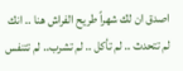اصدق ان لك شهراً طريح الفراش هنا .. انك لم تتحدث .. لم تأكل .. لم تشرب.. لم تتنفس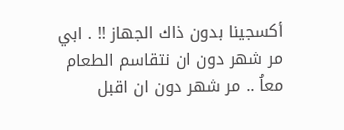أكسجينا بدون ذاك الجهاز !! . ابي مر شهر دون ان نتقاسم الطعام معاُ .. مر شهر دون ان اقبل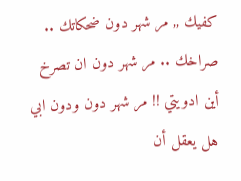كفيك ,, مر شهر دون ضحكاتك .. صراخك .. مر شهر دون ان تصرخ أين ادويتي !! مر شهر دون ودون ابي هل يعقل أن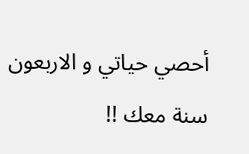أحصي حياتي و الاربعون سنة معك !!